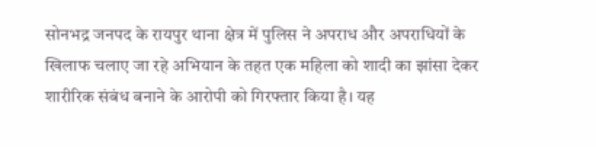सोनभद्र जनपद के रायपुर थाना क्षेत्र में पुलिस ने अपराध और अपराधियों के खिलाफ चलाए जा रहे अभियान के तहत एक महिला को शादी का झांसा देकर शारीरिक संबंध बनाने के आरोपी को गिरफ्तार किया है। यह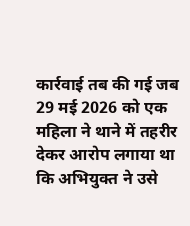कार्रवाई तब की गई जब 29 मई 2026 को एक महिला ने थाने में तहरीर देकर आरोप लगाया था कि अभियुक्त ने उसे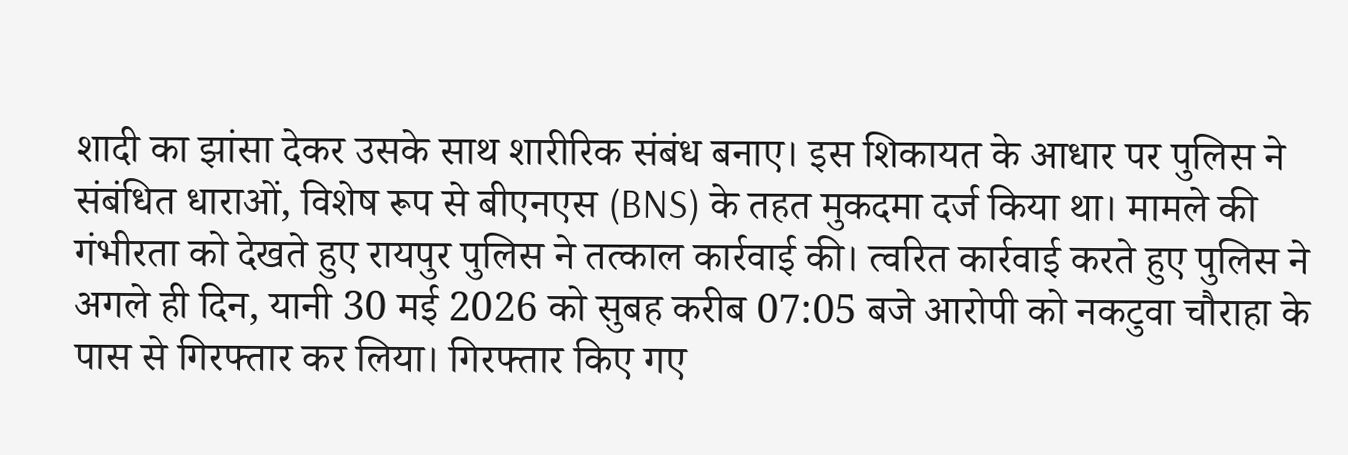शादी का झांसा देकर उसके साथ शारीरिक संबंध बनाए। इस शिकायत के आधार पर पुलिस ने संबंधित धाराओं, विशेष रूप से बीएनएस (BNS) के तहत मुकदमा दर्ज किया था। मामले की गंभीरता को देखते हुए रायपुर पुलिस ने तत्काल कार्रवाई की। त्वरित कार्रवाई करते हुए पुलिस ने अगले ही दिन, यानी 30 मई 2026 को सुबह करीब 07:05 बजे आरोपी को नकटुवा चौराहा के पास से गिरफ्तार कर लिया। गिरफ्तार किए गए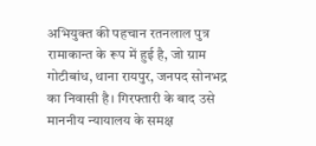अभियुक्त की पहचान रतनलाल पुत्र रामाकान्त के रूप में हुई है, जो ग्राम गोटीबांध, थाना रायपुर, जनपद सोनभद्र का निवासी है। गिरफ्तारी के बाद उसे माननीय न्यायालय के समक्ष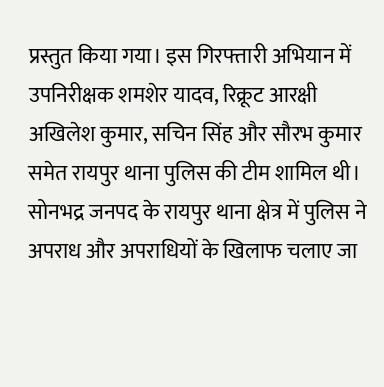प्रस्तुत किया गया। इस गिरफ्तारी अभियान में उपनिरीक्षक शमशेर यादव, रिक्रूट आरक्षी अखिलेश कुमार, सचिन सिंह और सौरभ कुमार समेत रायपुर थाना पुलिस की टीम शामिल थी।
सोनभद्र जनपद के रायपुर थाना क्षेत्र में पुलिस ने अपराध और अपराधियों के खिलाफ चलाए जा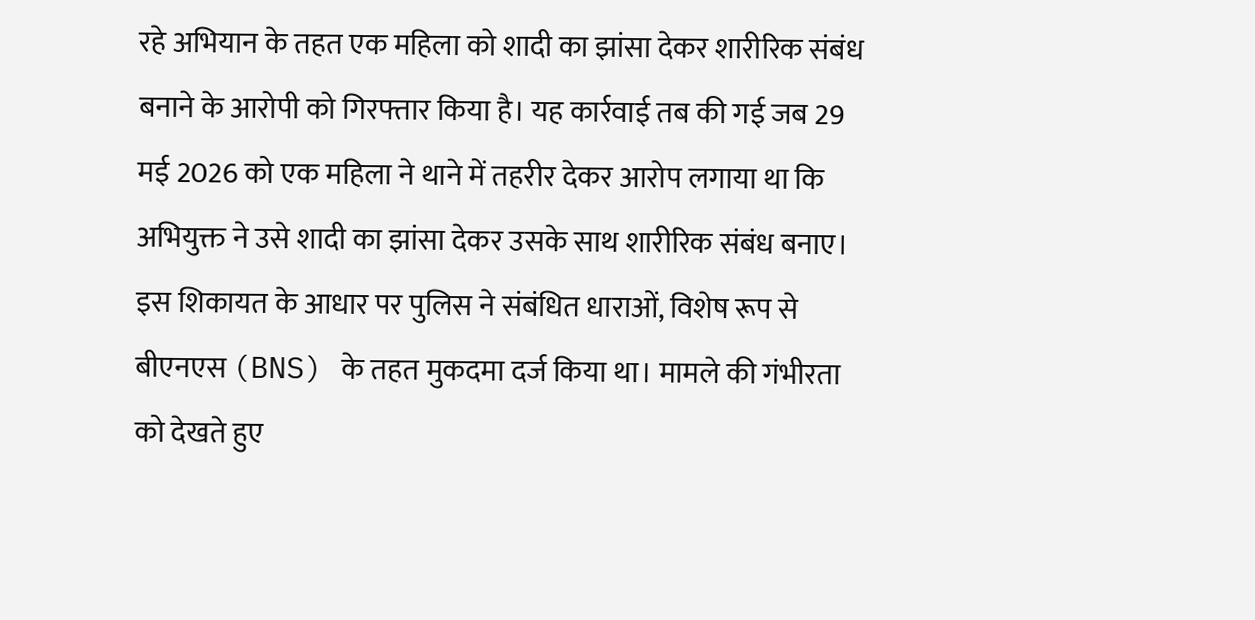रहे अभियान के तहत एक महिला को शादी का झांसा देकर शारीरिक संबंध बनाने के आरोपी को गिरफ्तार किया है। यह कार्रवाई तब की गई जब 29 मई 2026 को एक महिला ने थाने में तहरीर देकर आरोप लगाया था कि अभियुक्त ने उसे शादी का झांसा देकर उसके साथ शारीरिक संबंध बनाए। इस शिकायत के आधार पर पुलिस ने संबंधित धाराओं, विशेष रूप से बीएनएस (BNS) के तहत मुकदमा दर्ज किया था। मामले की गंभीरता को देखते हुए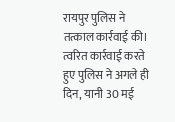रायपुर पुलिस ने तत्काल कार्रवाई की। त्वरित कार्रवाई करते हुए पुलिस ने अगले ही दिन, यानी 30 मई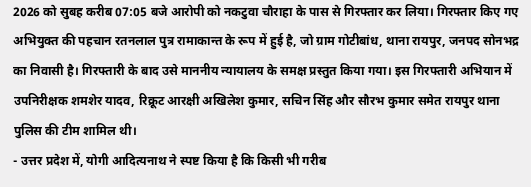2026 को सुबह करीब 07:05 बजे आरोपी को नकटुवा चौराहा के पास से गिरफ्तार कर लिया। गिरफ्तार किए गए अभियुक्त की पहचान रतनलाल पुत्र रामाकान्त के रूप में हुई है, जो ग्राम गोटीबांध, थाना रायपुर, जनपद सोनभद्र का निवासी है। गिरफ्तारी के बाद उसे माननीय न्यायालय के समक्ष प्रस्तुत किया गया। इस गिरफ्तारी अभियान में उपनिरीक्षक शमशेर यादव, रिक्रूट आरक्षी अखिलेश कुमार, सचिन सिंह और सौरभ कुमार समेत रायपुर थाना पुलिस की टीम शामिल थी।
- उत्तर प्रदेश में, योगी आदित्यनाथ ने स्पष्ट किया है कि किसी भी गरीब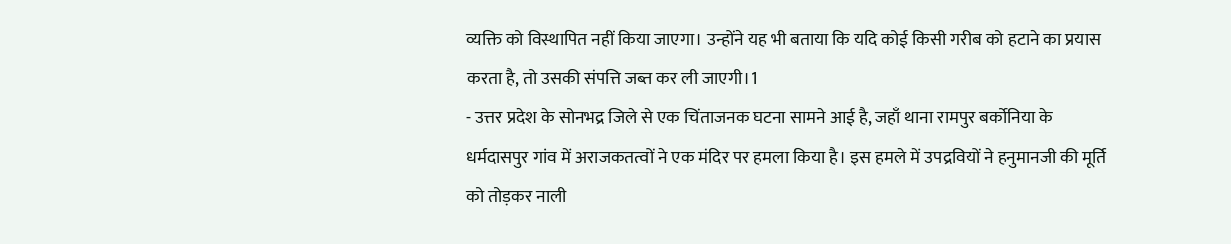व्यक्ति को विस्थापित नहीं किया जाएगा। उन्होंने यह भी बताया कि यदि कोई किसी गरीब को हटाने का प्रयास करता है, तो उसकी संपत्ति जब्त कर ली जाएगी।1
- उत्तर प्रदेश के सोनभद्र जिले से एक चिंताजनक घटना सामने आई है, जहाँ थाना रामपुर बर्कोनिया के धर्मदासपुर गांव में अराजकतत्वों ने एक मंदिर पर हमला किया है। इस हमले में उपद्रवियों ने हनुमानजी की मूर्ति को तोड़कर नाली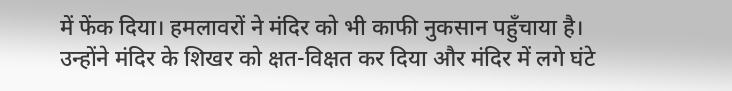में फेंक दिया। हमलावरों ने मंदिर को भी काफी नुकसान पहुँचाया है। उन्होंने मंदिर के शिखर को क्षत-विक्षत कर दिया और मंदिर में लगे घंटे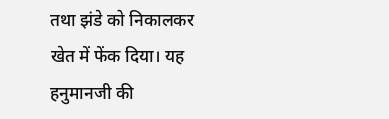तथा झंडे को निकालकर खेत में फेंक दिया। यह हनुमानजी की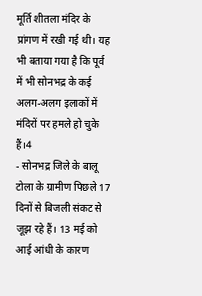मूर्ति शीतला मंदिर के प्रांगण में रखी गई थी। यह भी बताया गया है कि पूर्व में भी सोनभद्र के कई अलग-अलग इलाकों में मंदिरों पर हमले हो चुके हैं।4
- सोनभद्र जिले के बालू टोला के ग्रामीण पिछले 17 दिनों से बिजली संकट से जूझ रहे हैं। 13 मई को आई आंधी के कारण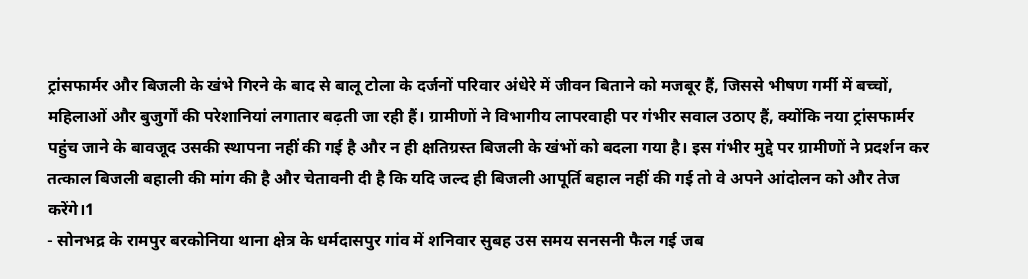ट्रांसफार्मर और बिजली के खंभे गिरने के बाद से बालू टोला के दर्जनों परिवार अंधेरे में जीवन बिताने को मजबूर हैं, जिससे भीषण गर्मी में बच्चों, महिलाओं और बुजुर्गों की परेशानियां लगातार बढ़ती जा रही हैं। ग्रामीणों ने विभागीय लापरवाही पर गंभीर सवाल उठाए हैं, क्योंकि नया ट्रांसफार्मर पहुंच जाने के बावजूद उसकी स्थापना नहीं की गई है और न ही क्षतिग्रस्त बिजली के खंभों को बदला गया है। इस गंभीर मुद्दे पर ग्रामीणों ने प्रदर्शन कर तत्काल बिजली बहाली की मांग की है और चेतावनी दी है कि यदि जल्द ही बिजली आपूर्ति बहाल नहीं की गई तो वे अपने आंदोलन को और तेज करेंगे।1
- सोनभद्र के रामपुर बरकोनिया थाना क्षेत्र के धर्मदासपुर गांव में शनिवार सुबह उस समय सनसनी फैल गई जब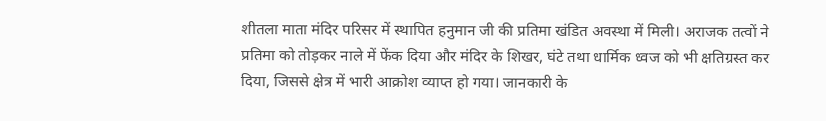शीतला माता मंदिर परिसर में स्थापित हनुमान जी की प्रतिमा खंडित अवस्था में मिली। अराजक तत्वों ने प्रतिमा को तोड़कर नाले में फेंक दिया और मंदिर के शिखर, घंटे तथा धार्मिक ध्वज को भी क्षतिग्रस्त कर दिया, जिससे क्षेत्र में भारी आक्रोश व्याप्त हो गया। जानकारी के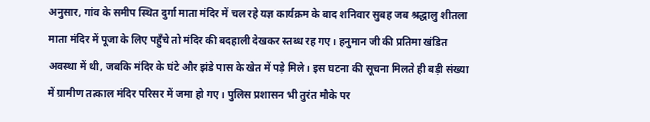अनुसार, गांव के समीप स्थित दुर्गा माता मंदिर में चल रहे यज्ञ कार्यक्रम के बाद शनिवार सुबह जब श्रद्धालु शीतला माता मंदिर में पूजा के लिए पहुँचे तो मंदिर की बदहाली देखकर स्तब्ध रह गए। हनुमान जी की प्रतिमा खंडित अवस्था में थी, जबकि मंदिर के घंटे और झंडे पास के खेत में पड़े मिले। इस घटना की सूचना मिलते ही बड़ी संख्या में ग्रामीण तत्काल मंदिर परिसर में जमा हो गए। पुलिस प्रशासन भी तुरंत मौके पर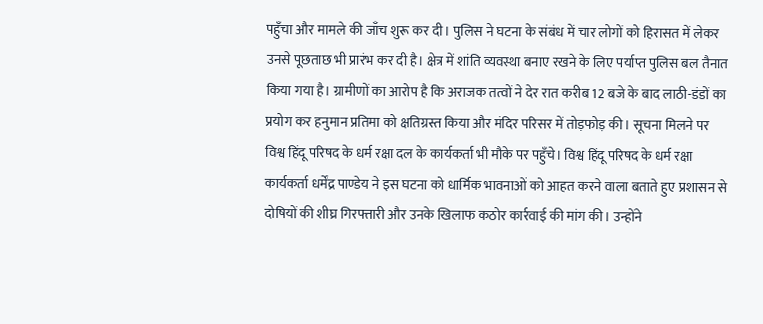पहुँचा और मामले की जाँच शुरू कर दी। पुलिस ने घटना के संबंध में चार लोगों को हिरासत में लेकर उनसे पूछताछ भी प्रारंभ कर दी है। क्षेत्र में शांति व्यवस्था बनाए रखने के लिए पर्याप्त पुलिस बल तैनात किया गया है। ग्रामीणों का आरोप है कि अराजक तत्वों ने देर रात करीब 12 बजे के बाद लाठी-डंडों का प्रयोग कर हनुमान प्रतिमा को क्षतिग्रस्त किया और मंदिर परिसर में तोड़फोड़ की। सूचना मिलने पर विश्व हिंदू परिषद के धर्म रक्षा दल के कार्यकर्ता भी मौके पर पहुँचे। विश्व हिंदू परिषद के धर्म रक्षा कार्यकर्ता धर्मेंद्र पाण्डेय ने इस घटना को धार्मिक भावनाओं को आहत करने वाला बताते हुए प्रशासन से दोषियों की शीघ्र गिरफ्तारी और उनके खिलाफ कठोर कार्रवाई की मांग की। उन्होंने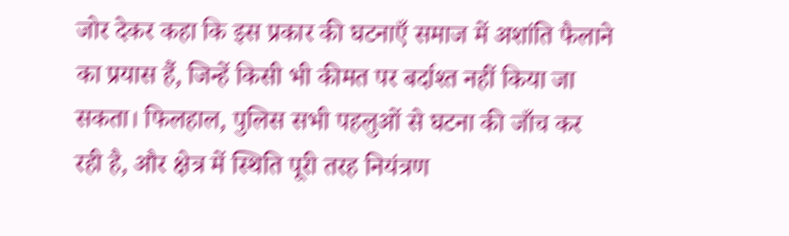जोर देकर कहा कि इस प्रकार की घटनाएँ समाज में अशांति फैलाने का प्रयास हैं, जिन्हें किसी भी कीमत पर बर्दाश्त नहीं किया जा सकता। फिलहाल, पुलिस सभी पहलुओं से घटना की जाँच कर रही है, और क्षेत्र में स्थिति पूरी तरह नियंत्रण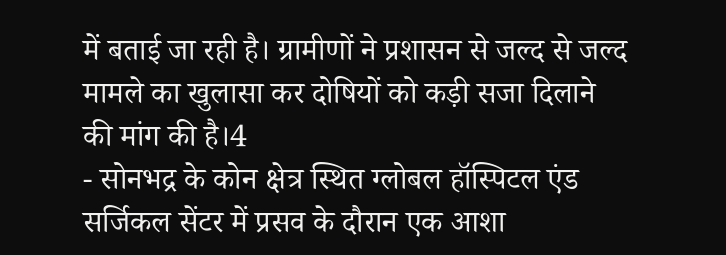में बताई जा रही है। ग्रामीणों ने प्रशासन से जल्द से जल्द मामले का खुलासा कर दोषियों को कड़ी सजा दिलाने की मांग की है।4
- सोनभद्र के कोन क्षेत्र स्थित ग्लोबल हॉस्पिटल एंड सर्जिकल सेंटर में प्रसव के दौरान एक आशा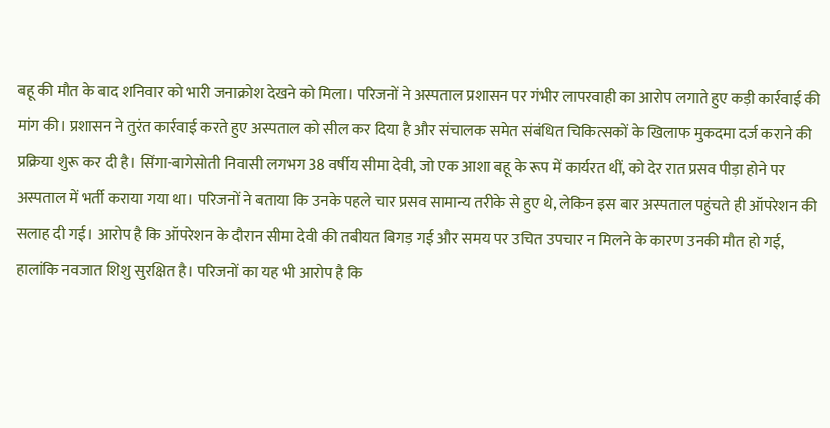बहू की मौत के बाद शनिवार को भारी जनाक्रोश देखने को मिला। परिजनों ने अस्पताल प्रशासन पर गंभीर लापरवाही का आरोप लगाते हुए कड़ी कार्रवाई की मांग की। प्रशासन ने तुरंत कार्रवाई करते हुए अस्पताल को सील कर दिया है और संचालक समेत संबंधित चिकित्सकों के खिलाफ मुकदमा दर्ज कराने की प्रक्रिया शुरू कर दी है। सिंगा-बागेसोती निवासी लगभग 38 वर्षीय सीमा देवी, जो एक आशा बहू के रूप में कार्यरत थीं, को देर रात प्रसव पीड़ा होने पर अस्पताल में भर्ती कराया गया था। परिजनों ने बताया कि उनके पहले चार प्रसव सामान्य तरीके से हुए थे, लेकिन इस बार अस्पताल पहुंचते ही ऑपरेशन की सलाह दी गई। आरोप है कि ऑपरेशन के दौरान सीमा देवी की तबीयत बिगड़ गई और समय पर उचित उपचार न मिलने के कारण उनकी मौत हो गई, हालांकि नवजात शिशु सुरक्षित है। परिजनों का यह भी आरोप है कि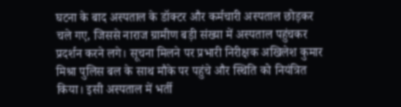घटना के बाद अस्पताल के डॉक्टर और कर्मचारी अस्पताल छोड़कर चले गए, जिससे नाराज ग्रामीण बड़ी संख्या में अस्पताल पहुंचकर प्रदर्शन करने लगे। सूचना मिलने पर प्रभारी निरीक्षक अखिलेश कुमार मिश्रा पुलिस बल के साथ मौके पर पहुंचे और स्थिति को नियंत्रित किया। इसी अस्पताल में भर्ती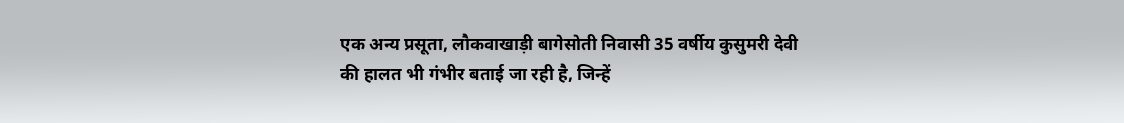एक अन्य प्रसूता, लौकवाखाड़ी बागेसोती निवासी 35 वर्षीय कुसुमरी देवी की हालत भी गंभीर बताई जा रही है, जिन्हें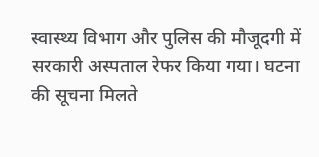स्वास्थ्य विभाग और पुलिस की मौजूदगी में सरकारी अस्पताल रेफर किया गया। घटना की सूचना मिलते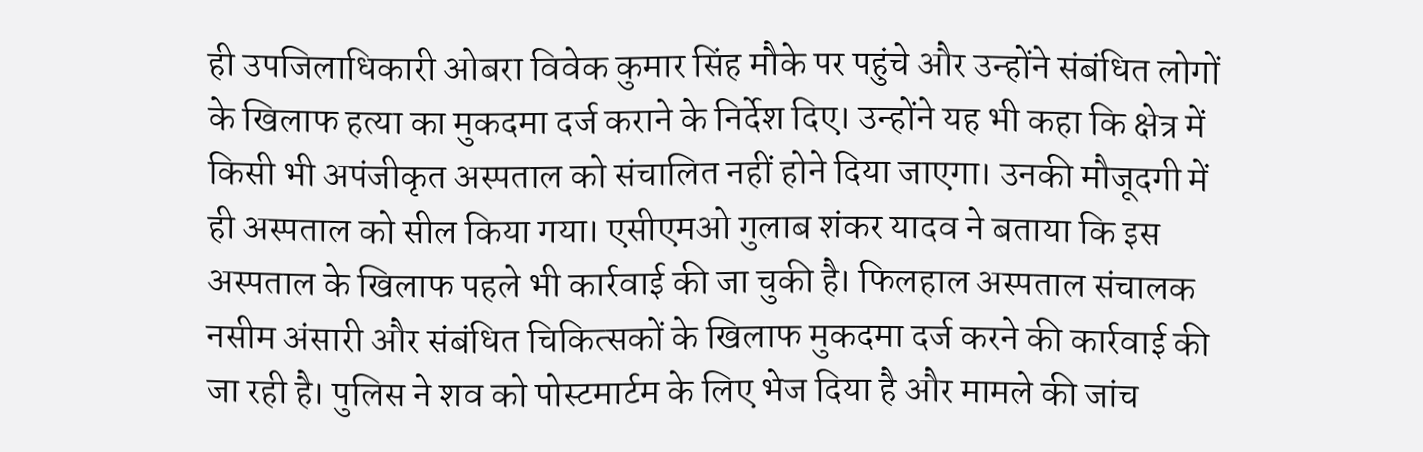ही उपजिलाधिकारी ओबरा विवेक कुमार सिंह मौके पर पहुंचे और उन्होंने संबंधित लोगों के खिलाफ हत्या का मुकदमा दर्ज कराने के निर्देश दिए। उन्होंने यह भी कहा कि क्षेत्र में किसी भी अपंजीकृत अस्पताल को संचालित नहीं होने दिया जाएगा। उनकी मौजूदगी में ही अस्पताल को सील किया गया। एसीएमओ गुलाब शंकर यादव ने बताया कि इस अस्पताल के खिलाफ पहले भी कार्रवाई की जा चुकी है। फिलहाल अस्पताल संचालक नसीम अंसारी और संबंधित चिकित्सकों के खिलाफ मुकदमा दर्ज करने की कार्रवाई की जा रही है। पुलिस ने शव को पोस्टमार्टम के लिए भेज दिया है और मामले की जांच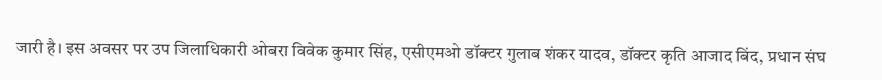जारी है। इस अवसर पर उप जिलाधिकारी ओबरा विवेक कुमार सिंह, एसीएमओ डॉक्टर गुलाब शंकर यादव, डॉक्टर कृति आजाद बिंद, प्रधान संघ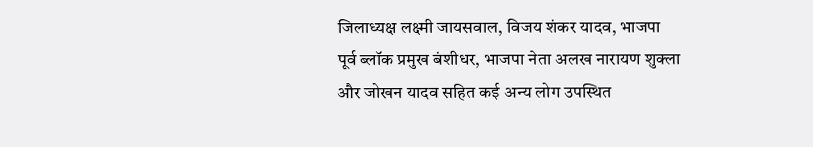जिलाध्यक्ष लक्ष्मी जायसवाल, विजय शंकर यादव, भाजपा पूर्व ब्लॉक प्रमुख बंशीधर, भाजपा नेता अलख नारायण शुक्ला और जोखन यादव सहित कई अन्य लोग उपस्थित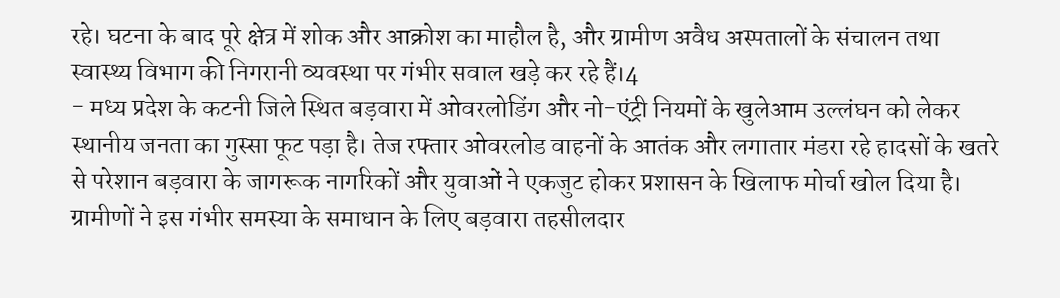रहे। घटना के बाद पूरे क्षेत्र में शोक और आक्रोश का माहौल है, और ग्रामीण अवैध अस्पतालों के संचालन तथा स्वास्थ्य विभाग की निगरानी व्यवस्था पर गंभीर सवाल खड़े कर रहे हैं।4
- मध्य प्रदेश के कटनी जिले स्थित बड़वारा में ओवरलोडिंग और नो-एंट्री नियमों के खुलेआम उल्लंघन को लेकर स्थानीय जनता का गुस्सा फूट पड़ा है। तेज रफ्तार ओवरलोड वाहनों के आतंक और लगातार मंडरा रहे हादसों के खतरे से परेशान बड़वारा के जागरूक नागरिकों और युवाओं ने एकजुट होकर प्रशासन के खिलाफ मोर्चा खोल दिया है। ग्रामीणों ने इस गंभीर समस्या के समाधान के लिए बड़वारा तहसीलदार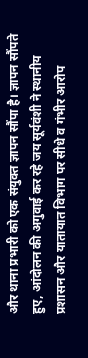और थाना प्रभारी को एक संयुक्त ज्ञापन सौंपा है। ज्ञापन सौंपते हुए, आंदोलन की अगुवाई कर रहे जय सूर्यवंशी ने स्थानीय प्रशासन और यातायात विभाग पर सीधे व गंभीर आरोप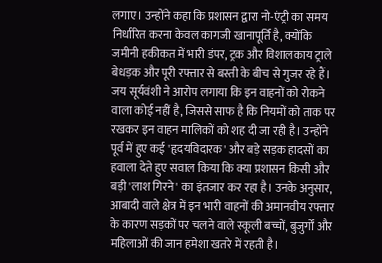लगाए। उन्होंने कहा कि प्रशासन द्वारा नो-एंट्री का समय निर्धारित करना केवल कागजी खानापूर्ति है, क्योंकि जमीनी हकीकत में भारी डंपर, ट्रक और विशालकाय ट्राले बेधड़क और पूरी रफ्तार से बस्ती के बीच से गुजर रहे हैं। जय सूर्यवंशी ने आरोप लगाया कि इन वाहनों को रोकने वाला कोई नहीं है, जिससे साफ है कि नियमों को ताक पर रखकर इन वाहन मालिकों को शह दी जा रही है। उन्होंने पूर्व में हुए कई 'हृदयविदारक' और बड़े सड़क हादसों का हवाला देते हुए सवाल किया कि क्या प्रशासन किसी और बड़ी 'लाश गिरने' का इंतजार कर रहा है। उनके अनुसार, आबादी वाले क्षेत्र में इन भारी वाहनों की अमानवीय रफ्तार के कारण सड़कों पर चलने वाले स्कूली बच्चों, बुजुर्गों और महिलाओं की जान हमेशा खतरे में रहती है।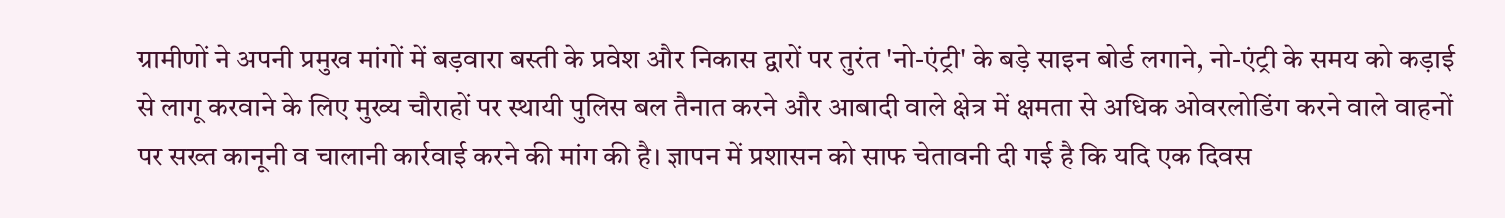ग्रामीणों ने अपनी प्रमुख मांगों में बड़वारा बस्ती के प्रवेश और निकास द्वारों पर तुरंत 'नो-एंट्री' के बड़े साइन बोर्ड लगाने, नो-एंट्री के समय को कड़ाई से लागू करवाने के लिए मुख्य चौराहों पर स्थायी पुलिस बल तैनात करने और आबादी वाले क्षेत्र में क्षमता से अधिक ओवरलोडिंग करने वाले वाहनों पर सख्त कानूनी व चालानी कार्रवाई करने की मांग की है। ज्ञापन में प्रशासन को साफ चेतावनी दी गई है कि यदि एक दिवस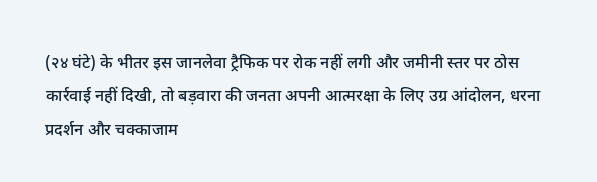(२४ घंटे) के भीतर इस जानलेवा ट्रैफिक पर रोक नहीं लगी और जमीनी स्तर पर ठोस कार्रवाई नहीं दिखी, तो बड़वारा की जनता अपनी आत्मरक्षा के लिए उग्र आंदोलन, धरना प्रदर्शन और चक्काजाम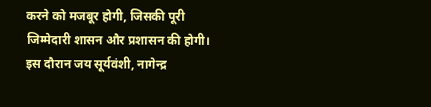करने को मजबूर होगी, जिसकी पूरी जिम्मेदारी शासन और प्रशासन की होगी। इस दौरान जय सूर्यवंशी, नागेन्द्र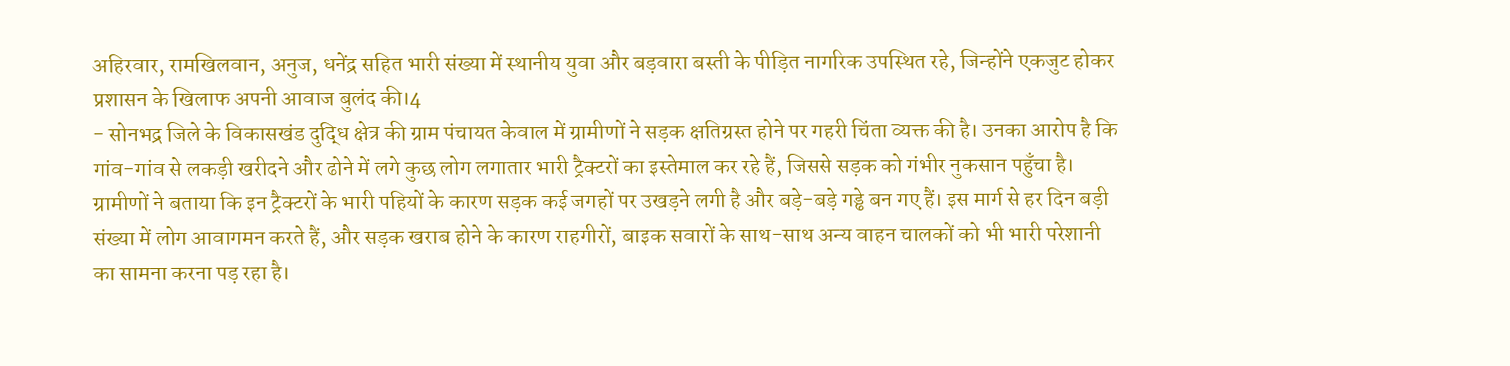अहिरवार, रामखिलवान, अनुज, धनेंद्र सहित भारी संख्या में स्थानीय युवा और बड़वारा बस्ती के पीड़ित नागरिक उपस्थित रहे, जिन्होंने एकजुट होकर प्रशासन के खिलाफ अपनी आवाज बुलंद की।4
- सोनभद्र जिले के विकासखंड दुद्धि क्षेत्र की ग्राम पंचायत केवाल में ग्रामीणों ने सड़क क्षतिग्रस्त होने पर गहरी चिंता व्यक्त की है। उनका आरोप है कि गांव-गांव से लकड़ी खरीदने और ढोने में लगे कुछ लोग लगातार भारी ट्रैक्टरों का इस्तेमाल कर रहे हैं, जिससे सड़क को गंभीर नुकसान पहुँचा है। ग्रामीणों ने बताया कि इन ट्रैक्टरों के भारी पहियों के कारण सड़क कई जगहों पर उखड़ने लगी है और बड़े-बड़े गड्ढे बन गए हैं। इस मार्ग से हर दिन बड़ी संख्या में लोग आवागमन करते हैं, और सड़क खराब होने के कारण राहगीरों, बाइक सवारों के साथ-साथ अन्य वाहन चालकों को भी भारी परेशानी का सामना करना पड़ रहा है।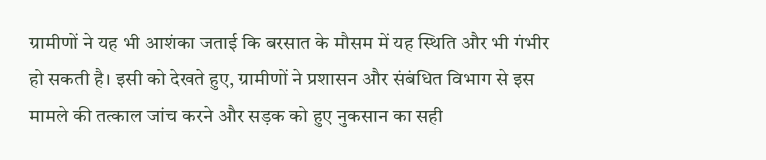ग्रामीणों ने यह भी आशंका जताई कि बरसात के मौसम में यह स्थिति और भी गंभीर हो सकती है। इसी को देखते हुए, ग्रामीणों ने प्रशासन और संबंधित विभाग से इस मामले की तत्काल जांच करने और सड़क को हुए नुकसान का सही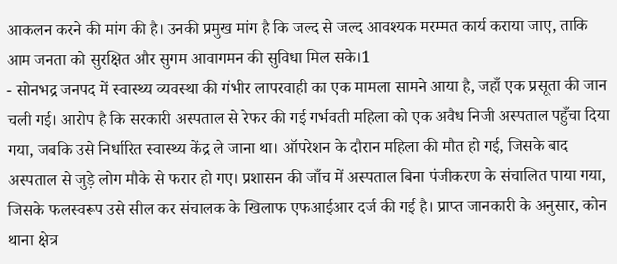आकलन करने की मांग की है। उनकी प्रमुख मांग है कि जल्द से जल्द आवश्यक मरम्मत कार्य कराया जाए, ताकि आम जनता को सुरक्षित और सुगम आवागमन की सुविधा मिल सके।1
- सोनभद्र जनपद में स्वास्थ्य व्यवस्था की गंभीर लापरवाही का एक मामला सामने आया है, जहाँ एक प्रसूता की जान चली गई। आरोप है कि सरकारी अस्पताल से रेफर की गई गर्भवती महिला को एक अवैध निजी अस्पताल पहुँचा दिया गया, जबकि उसे निर्धारित स्वास्थ्य केंद्र ले जाना था। ऑपरेशन के दौरान महिला की मौत हो गई, जिसके बाद अस्पताल से जुड़े लोग मौके से फरार हो गए। प्रशासन की जाँच में अस्पताल बिना पंजीकरण के संचालित पाया गया, जिसके फलस्वरूप उसे सील कर संचालक के खिलाफ एफआईआर दर्ज की गई है। प्राप्त जानकारी के अनुसार, कोन थाना क्षेत्र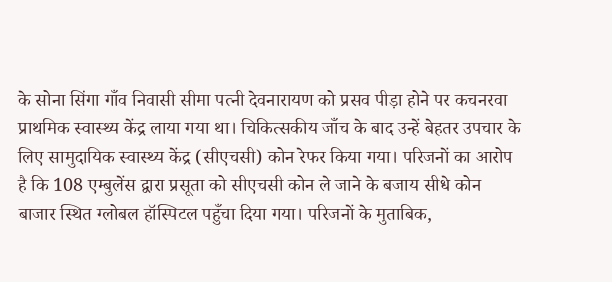के सोना सिंगा गाँव निवासी सीमा पत्नी देवनारायण को प्रसव पीड़ा होने पर कचनरवा प्राथमिक स्वास्थ्य केंद्र लाया गया था। चिकित्सकीय जाँच के बाद उन्हें बेहतर उपचार के लिए सामुदायिक स्वास्थ्य केंद्र (सीएचसी) कोन रेफर किया गया। परिजनों का आरोप है कि 108 एम्बुलेंस द्वारा प्रसूता को सीएचसी कोन ले जाने के बजाय सीधे कोन बाजार स्थित ग्लोबल हॉस्पिटल पहुँचा दिया गया। परिजनों के मुताबिक,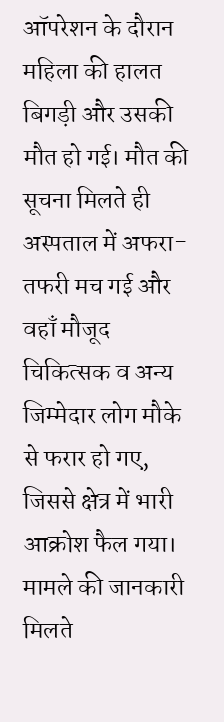ऑपरेशन के दौरान महिला की हालत बिगड़ी और उसकी मौत हो गई। मौत की सूचना मिलते ही अस्पताल में अफरा-तफरी मच गई और वहाँ मौजूद चिकित्सक व अन्य जिम्मेदार लोग मौके से फरार हो गए, जिससे क्षेत्र में भारी आक्रोश फैल गया। मामले की जानकारी मिलते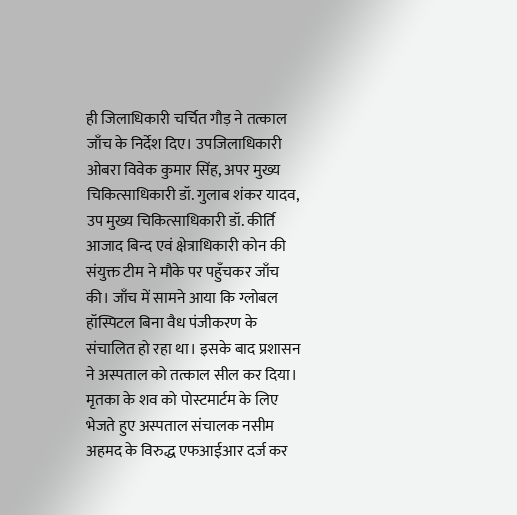ही जिलाधिकारी चर्चित गौड़ ने तत्काल जाँच के निर्देश दिए। उपजिलाधिकारी ओबरा विवेक कुमार सिंह, अपर मुख्य चिकित्साधिकारी डॉ. गुलाब शंकर यादव, उप मुख्य चिकित्साधिकारी डॉ. कीर्ति आजाद बिन्द एवं क्षेत्राधिकारी कोन की संयुक्त टीम ने मौके पर पहुँचकर जाँच की। जाँच में सामने आया कि ग्लोबल हॉस्पिटल बिना वैध पंजीकरण के संचालित हो रहा था। इसके बाद प्रशासन ने अस्पताल को तत्काल सील कर दिया। मृतका के शव को पोस्टमार्टम के लिए भेजते हुए अस्पताल संचालक नसीम अहमद के विरुद्ध एफआईआर दर्ज कर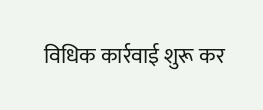विधिक कार्रवाई शुरू कर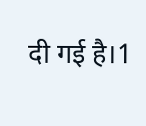दी गई है।1